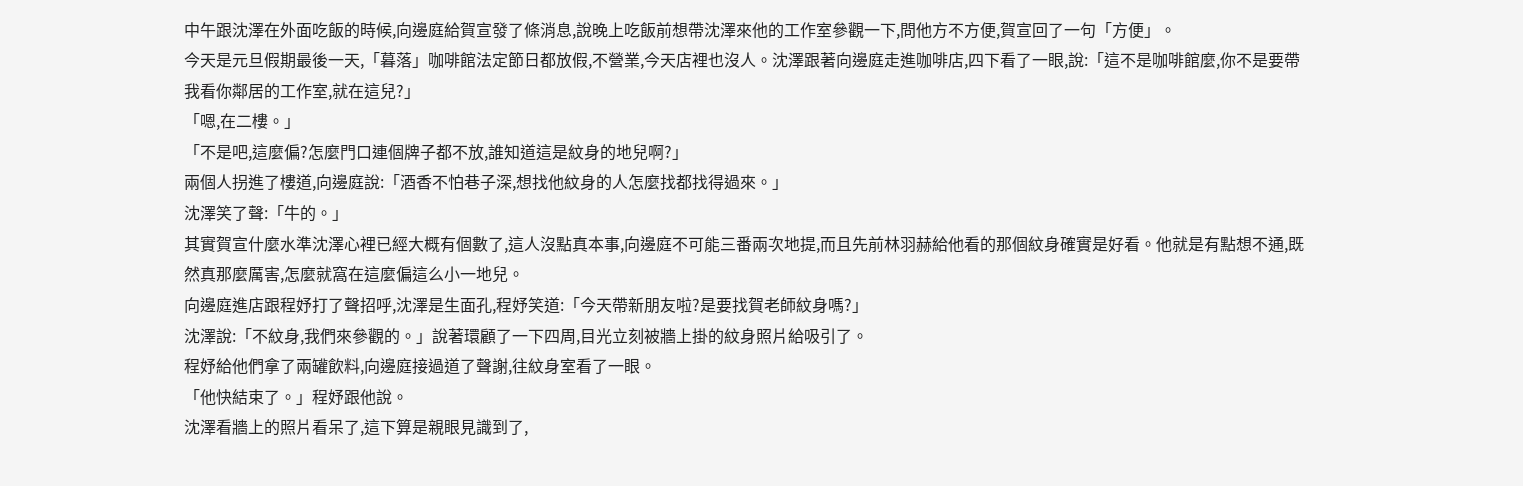中午跟沈澤在外面吃飯的時候,向邊庭給賀宣發了條消息,說晚上吃飯前想帶沈澤來他的工作室參觀一下,問他方不方便,賀宣回了一句「方便」。
今天是元旦假期最後一天,「暮落」咖啡館法定節日都放假,不營業,今天店裡也沒人。沈澤跟著向邊庭走進咖啡店,四下看了一眼,說:「這不是咖啡館麼,你不是要帶我看你鄰居的工作室,就在這兒?」
「嗯,在二樓。」
「不是吧,這麼偏?怎麼門口連個牌子都不放,誰知道這是紋身的地兒啊?」
兩個人拐進了樓道,向邊庭說:「酒香不怕巷子深,想找他紋身的人怎麼找都找得過來。」
沈澤笑了聲:「牛的。」
其實賀宣什麼水準沈澤心裡已經大概有個數了,這人沒點真本事,向邊庭不可能三番兩次地提,而且先前林羽赫給他看的那個紋身確實是好看。他就是有點想不通,既然真那麼厲害,怎麼就窩在這麼偏這么小一地兒。
向邊庭進店跟程妤打了聲招呼,沈澤是生面孔,程妤笑道:「今天帶新朋友啦?是要找賀老師紋身嗎?」
沈澤說:「不紋身,我們來參觀的。」說著環顧了一下四周,目光立刻被牆上掛的紋身照片給吸引了。
程妤給他們拿了兩罐飲料,向邊庭接過道了聲謝,往紋身室看了一眼。
「他快結束了。」程妤跟他說。
沈澤看牆上的照片看呆了,這下算是親眼見識到了,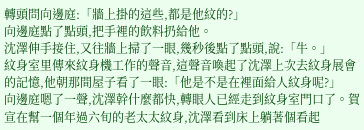轉頭問向邊庭:「牆上掛的這些,都是他紋的?」
向邊庭點了點頭,把手裡的飲料扔給他。
沈澤伸手接住,又往牆上掃了一眼,幾秒後點了點頭,說:「牛。」
紋身室里傳來紋身機工作的聲音,這聲音喚起了沈澤上次去紋身展會的記憶,他朝那間屋子看了一眼:「他是不是在裡面給人紋身呢?」
向邊庭嗯了一聲,沈澤幹什麼都快,轉眼人已經走到紋身室門口了。賀宣在幫一個年過六旬的老太太紋身,沈澤看到床上躺著個看起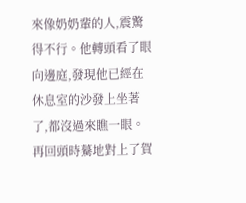來像奶奶輩的人,震驚得不行。他轉頭看了眼向邊庭,發現他已經在休息室的沙發上坐著了,都沒過來瞧一眼。再回頭時驀地對上了賀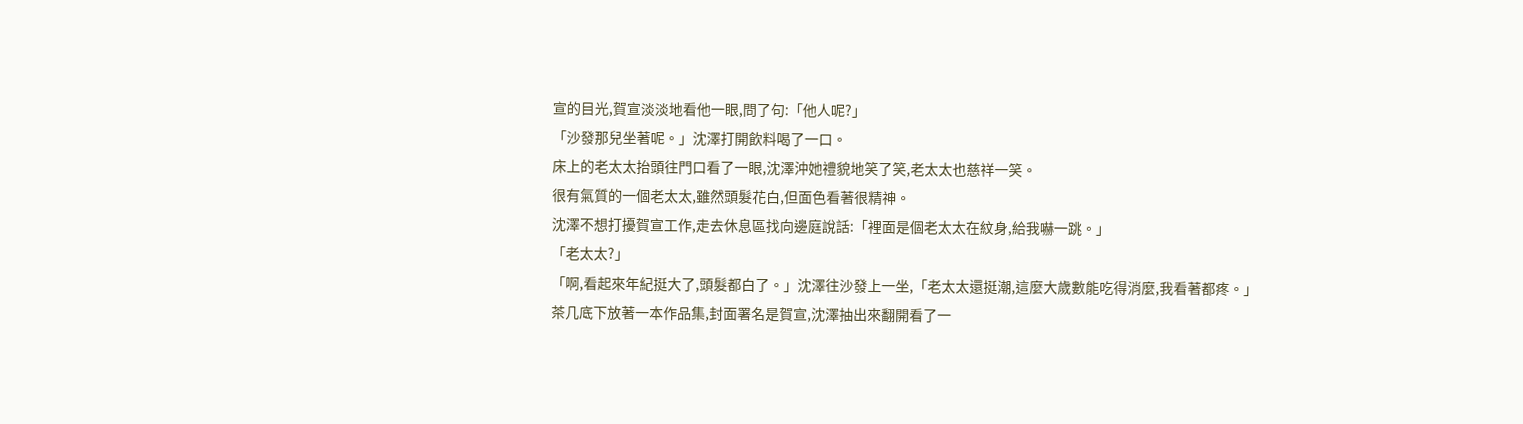宣的目光,賀宣淡淡地看他一眼,問了句:「他人呢?」
「沙發那兒坐著呢。」沈澤打開飲料喝了一口。
床上的老太太抬頭往門口看了一眼,沈澤沖她禮貌地笑了笑,老太太也慈祥一笑。
很有氣質的一個老太太,雖然頭髮花白,但面色看著很精神。
沈澤不想打擾賀宣工作,走去休息區找向邊庭說話:「裡面是個老太太在紋身,給我嚇一跳。」
「老太太?」
「啊,看起來年紀挺大了,頭髮都白了。」沈澤往沙發上一坐,「老太太還挺潮,這麼大歲數能吃得消麼,我看著都疼。」
茶几底下放著一本作品集,封面署名是賀宣,沈澤抽出來翻開看了一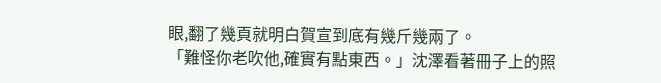眼,翻了幾頁就明白賀宣到底有幾斤幾兩了。
「難怪你老吹他,確實有點東西。」沈澤看著冊子上的照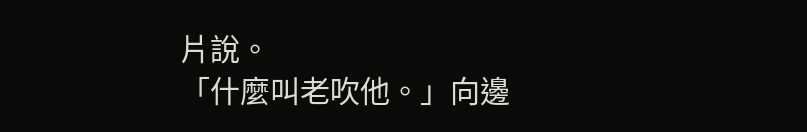片說。
「什麼叫老吹他。」向邊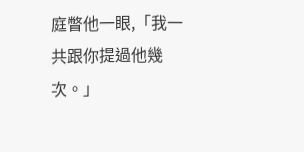庭瞥他一眼,「我一共跟你提過他幾次。」